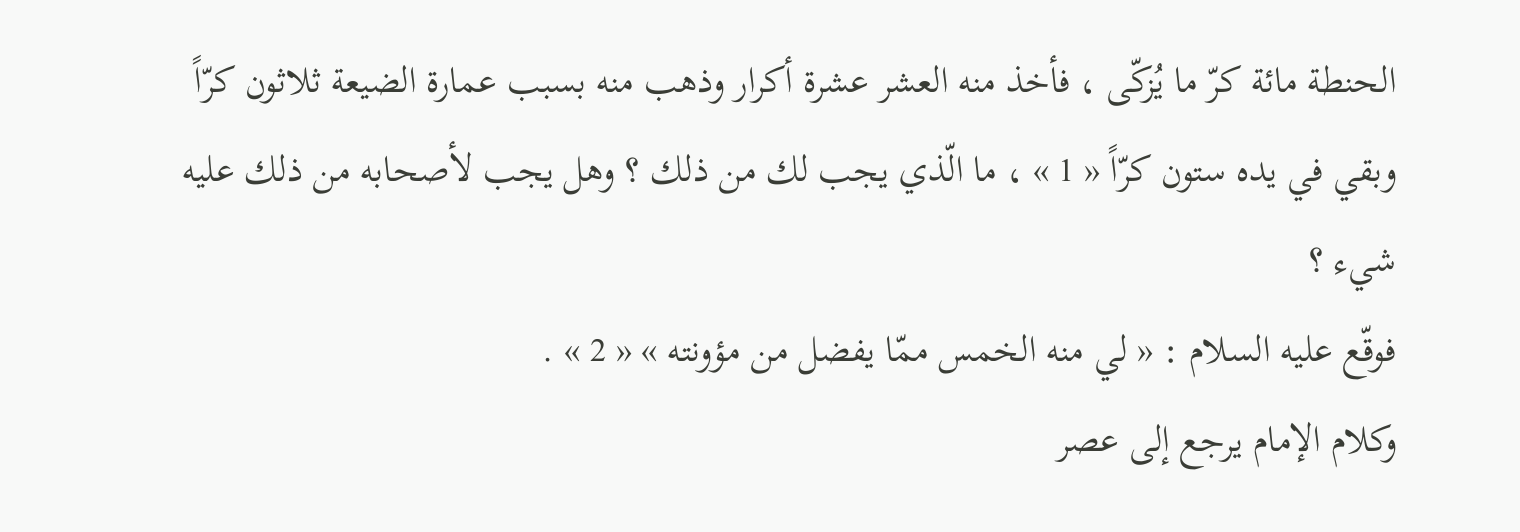الحنطة مائة كرّ ما يُزكّى ، فأخذ منه العشر عشرة أكرار وذهب منه بسبب عمارة الضيعة ثلاثون كرّاً وبقي في يده ستون كرّاً « 1 » ، ما الّذي يجب لك من ذلك ؟ وهل يجب لأصحابه من ذلك عليه شيء ؟
فوقّع عليه السلام : « لي منه الخمس ممّا يفضل من مؤونته » « 2 » .
وكلام الإمام يرجع إلى عصر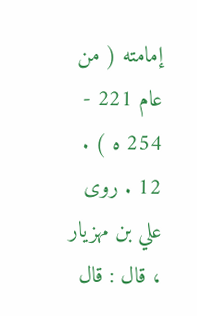إمامته ( من عام 221 - 254 ه ) .
12 . روى علي بن مهزيار ، قال : قال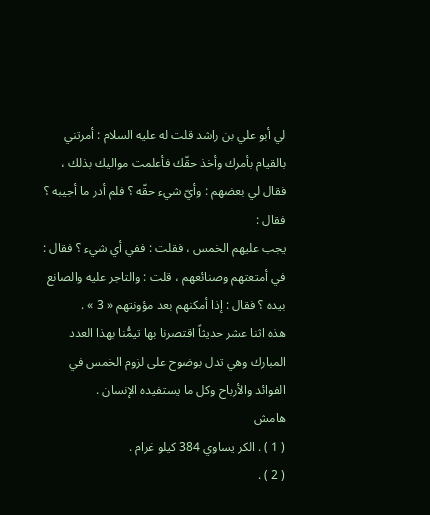لي أبو علي بن راشد قلت له عليه السلام : أمرتني بالقيام بأمرك وأخذ حقّك فأعلمت مواليك بذلك ، فقال لي بعضهم : وأيّ شيء حقّه ؟ فلم أدر ما أجيبه ؟ فقال :
يجب عليهم الخمس ، فقلت : ففي أي شيء ؟ فقال : في أمتعتهم وصنائعهم ، قلت : والتاجر عليه والصانع بيده ؟ فقال : إذا أمكنهم بعد مؤونتهم « 3 » .
هذه اثنا عشر حديثاً اقتصرنا بها تيمُّنا بهذا العدد المبارك وهي تدل بوضوح على لزوم الخمس في الفوائد والأرباح وكل ما يستفيده الإنسان .
هامش
( 1 ) . الكر يساوي 384 كيلو غرام .
( 2 ) .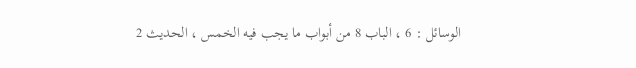الوسائل : 6 ، الباب 8 من أبواب ما يجب فيه الخمس ، الحديث 2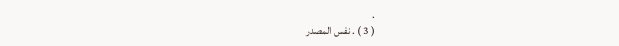.
( 3 ) . نفس المصدر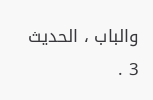والباب ، الحديث 3 .